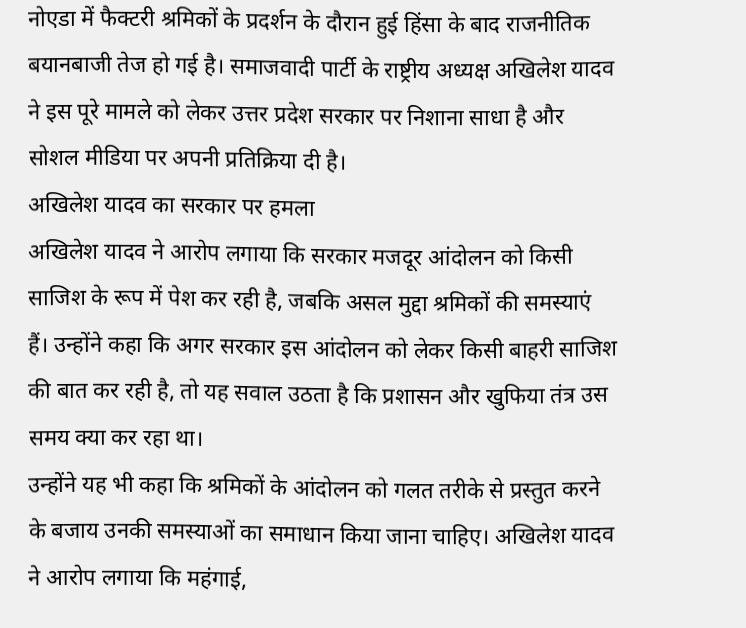नोएडा में फैक्टरी श्रमिकों के प्रदर्शन के दौरान हुई हिंसा के बाद राजनीतिक बयानबाजी तेज हो गई है। समाजवादी पार्टी के राष्ट्रीय अध्यक्ष अखिलेश यादव ने इस पूरे मामले को लेकर उत्तर प्रदेश सरकार पर निशाना साधा है और सोशल मीडिया पर अपनी प्रतिक्रिया दी है।
अखिलेश यादव का सरकार पर हमला
अखिलेश यादव ने आरोप लगाया कि सरकार मजदूर आंदोलन को किसी साजिश के रूप में पेश कर रही है, जबकि असल मुद्दा श्रमिकों की समस्याएं हैं। उन्होंने कहा कि अगर सरकार इस आंदोलन को लेकर किसी बाहरी साजिश की बात कर रही है, तो यह सवाल उठता है कि प्रशासन और खुफिया तंत्र उस समय क्या कर रहा था।
उन्होंने यह भी कहा कि श्रमिकों के आंदोलन को गलत तरीके से प्रस्तुत करने के बजाय उनकी समस्याओं का समाधान किया जाना चाहिए। अखिलेश यादव ने आरोप लगाया कि महंगाई,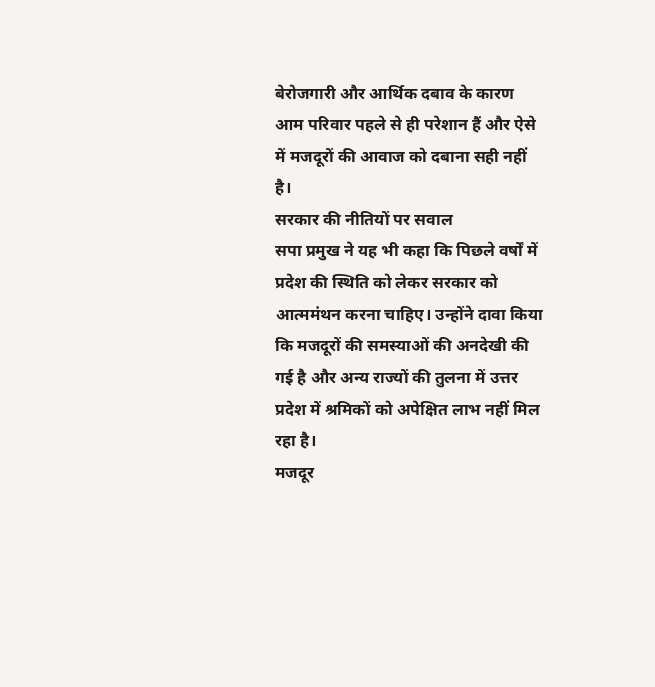बेरोजगारी और आर्थिक दबाव के कारण आम परिवार पहले से ही परेशान हैं और ऐसे में मजदूरों की आवाज को दबाना सही नहीं है।
सरकार की नीतियों पर सवाल
सपा प्रमुख ने यह भी कहा कि पिछले वर्षों में प्रदेश की स्थिति को लेकर सरकार को आत्ममंथन करना चाहिए। उन्होंने दावा किया कि मजदूरों की समस्याओं की अनदेखी की गई है और अन्य राज्यों की तुलना में उत्तर प्रदेश में श्रमिकों को अपेक्षित लाभ नहीं मिल रहा है।
मजदूर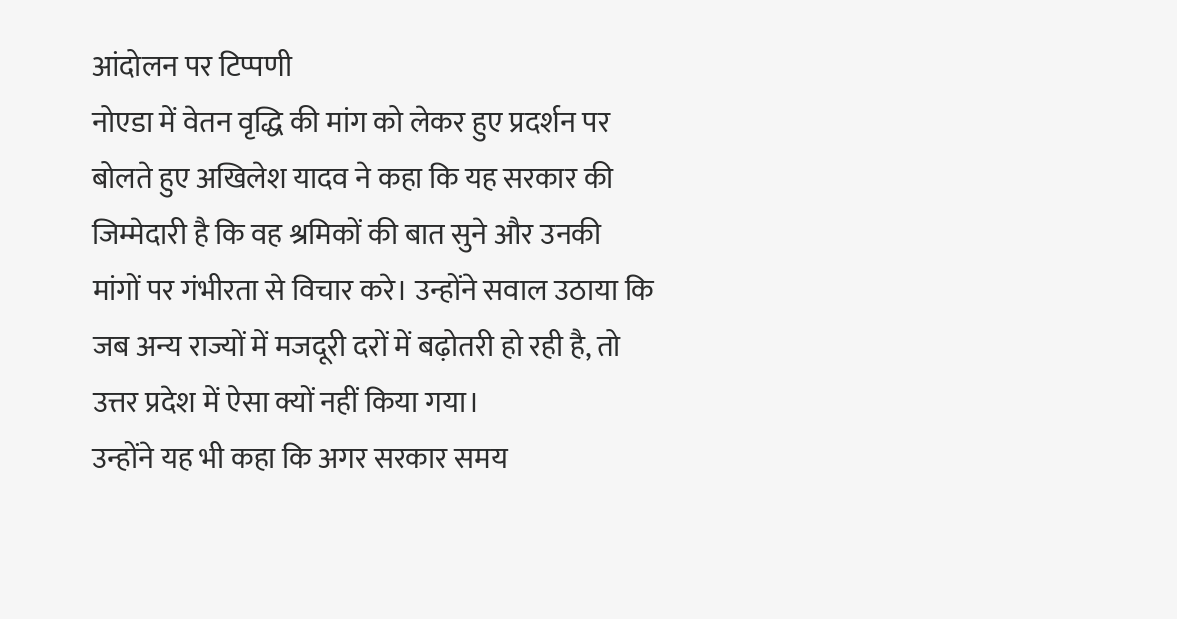आंदोलन पर टिप्पणी
नोएडा में वेतन वृद्धि की मांग को लेकर हुए प्रदर्शन पर बोलते हुए अखिलेश यादव ने कहा कि यह सरकार की जिम्मेदारी है कि वह श्रमिकों की बात सुने और उनकी मांगों पर गंभीरता से विचार करे। उन्होंने सवाल उठाया कि जब अन्य राज्यों में मजदूरी दरों में बढ़ोतरी हो रही है, तो उत्तर प्रदेश में ऐसा क्यों नहीं किया गया।
उन्होंने यह भी कहा कि अगर सरकार समय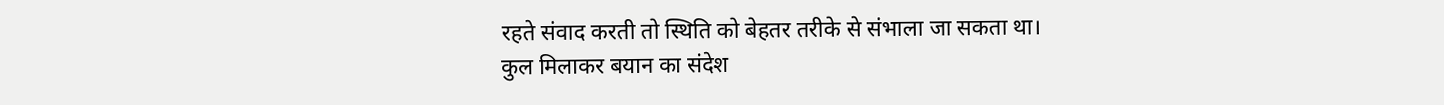रहते संवाद करती तो स्थिति को बेहतर तरीके से संभाला जा सकता था।
कुल मिलाकर बयान का संदेश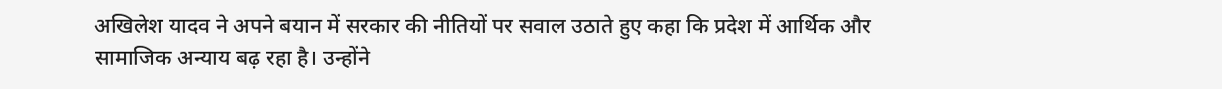अखिलेश यादव ने अपने बयान में सरकार की नीतियों पर सवाल उठाते हुए कहा कि प्रदेश में आर्थिक और सामाजिक अन्याय बढ़ रहा है। उन्होंने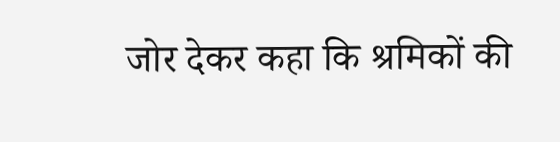जोर देकर कहा कि श्रमिकों की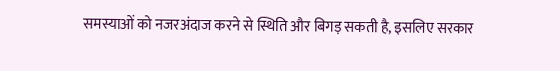समस्याओं को नजरअंदाज करने से स्थिति और बिगड़ सकती है, इसलिए सरकार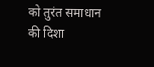को तुरंत समाधान की दिशा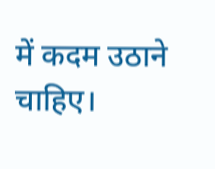में कदम उठाने चाहिए।